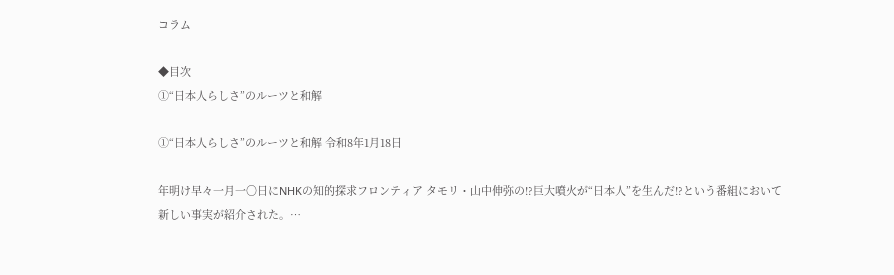コラム

◆目次
①“日本人らしさ”のルーツと和解

①“日本人らしさ”のルーツと和解 令和8年1月18日

年明け早々一月一〇日にNHKの知的探求フロンティア タモリ・山中伸弥の⁉巨大噴火が“日本人”を生んだ⁉という番組において新しい事実が紹介された。…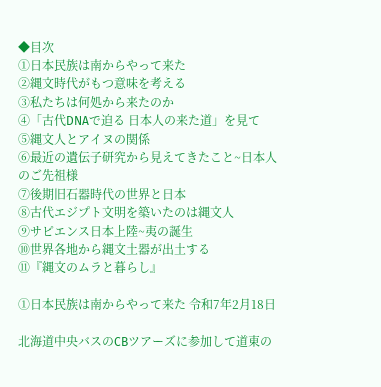◆目次
①日本民族は南からやって来た
②縄文時代がもつ意味を考える
③私たちは何処から来たのか
④「古代DNAで迫る 日本人の来た道」を見て
⑤縄文人とアイヌの関係
⑥最近の遺伝子研究から見えてきたこと~日本人のご先祖様
⑦後期旧石器時代の世界と日本
⑧古代エジプト文明を築いたのは縄文人
⑨サピエンス日本上陸~夷の誕生
⑩世界各地から縄文土器が出土する
⑪『縄文のムラと暮らし』

①日本民族は南からやって来た 令和7年2月18日

北海道中央バスのCBツアーズに参加して道東の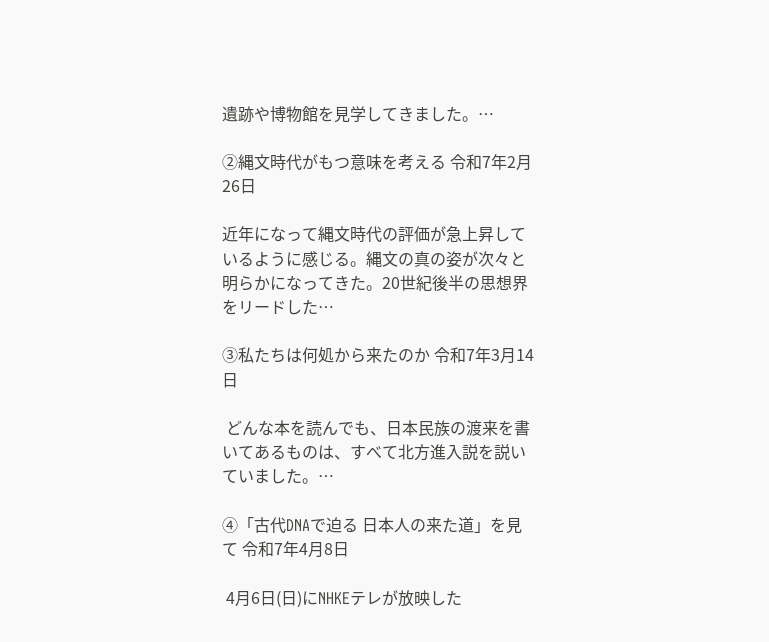遺跡や博物館を見学してきました。…

②縄文時代がもつ意味を考える 令和7年2月26日

近年になって縄文時代の評価が急上昇しているように感じる。縄文の真の姿が次々と明らかになってきた。20世紀後半の思想界をリードした…

③私たちは何処から来たのか 令和7年3月14日

 どんな本を読んでも、日本民族の渡来を書いてあるものは、すべて北方進入説を説いていました。…

④「古代DNAで迫る 日本人の来た道」を見て 令和7年4月8日

 4月6日(日)にNHKEテレが放映した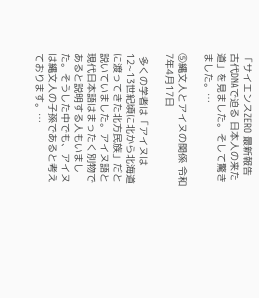「サイエンスZERO 最新報告 古代DNAで迫る 日本人の来た道」を見ました。そして驚きました。…

⑤縄文人とアイヌの関係 令和7年4月17日

 多くの学者は「アイヌは12~13世紀頃に北から北海道に渡ってきた北方民族」だと説いていました。アイヌ語と現代日本語はまったく別物であると説明する人もいました。そうした中でも、アイヌは縄文人の子孫であると考えております。…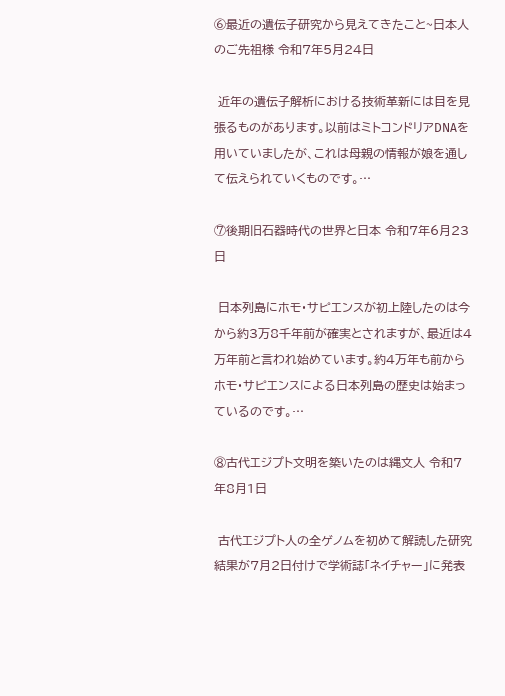⑥最近の遺伝子研究から見えてきたこと~日本人のご先祖様 令和7年5月24日

 近年の遺伝子解析における技術革新には目を見張るものがあります。以前はミトコンドリアDNAを用いていましたが、これは母親の情報が娘を通して伝えられていくものです。…

⑦後期旧石器時代の世界と日本 令和7年6月23日

 日本列島にホモ・サピエンスが初上陸したのは今から約3万8千年前が確実とされますが、最近は4万年前と言われ始めています。約4万年も前からホモ・サピエンスによる日本列島の歴史は始まっているのです。…

⑧古代エジプト文明を築いたのは縄文人 令和7年8月1日

 古代エジプト人の全ゲノムを初めて解読した研究結果が7月2日付けで学術誌「ネイチャー」に発表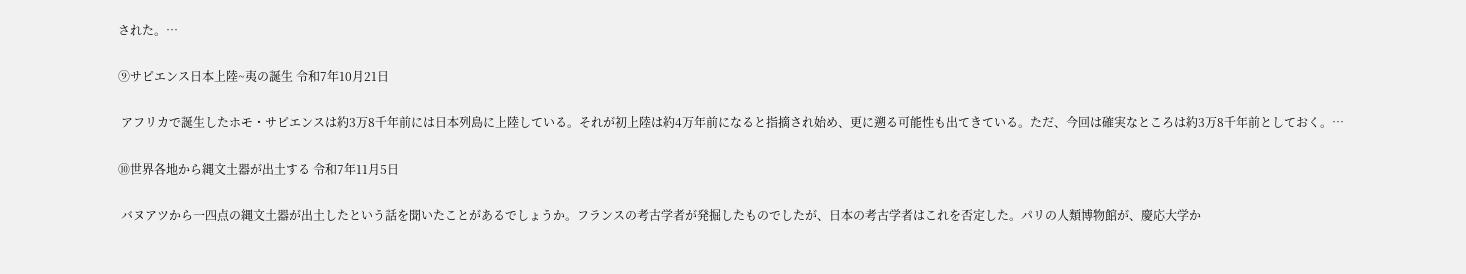された。…

⑨サピエンス日本上陸~夷の誕生 令和7年10月21日

 アフリカで誕生したホモ・サピエンスは約3万8千年前には日本列島に上陸している。それが初上陸は約4万年前になると指摘され始め、更に遡る可能性も出てきている。ただ、今回は確実なところは約3万8千年前としておく。…

⑩世界各地から縄文土器が出土する 令和7年11月5日

 バヌアツから一四点の縄文土器が出土したという話を聞いたことがあるでしょうか。フランスの考古学者が発掘したものでしたが、日本の考古学者はこれを否定した。パリの人類博物館が、慶応大学か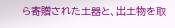ら寄贈された土器と、出土物を取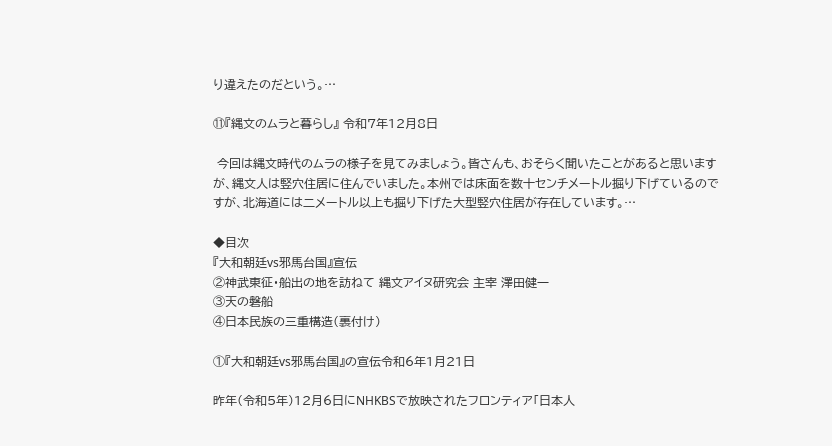り違えたのだという。…

⑪『縄文のムラと暮らし』 令和7年12月8日

 今回は縄文時代のムラの様子を見てみましょう。皆さんも、おそらく聞いたことがあると思いますが、縄文人は竪穴住居に住んでいました。本州では床面を数十センチメートル掘り下げているのですが、北海道には二メートル以上も掘り下げた大型竪穴住居が存在しています。…

◆目次
『大和朝廷vs邪馬台国』宣伝
②神武東征・船出の地を訪ねて 縄文アイヌ研究会 主宰 澤田健一
③天の磐船
④日本民族の三重構造(裏付け)

①『大和朝廷vs邪馬台国』の宣伝令和6年1月21日

昨年(令和5年)12月6日にNHKBSで放映されたフロンティア「日本人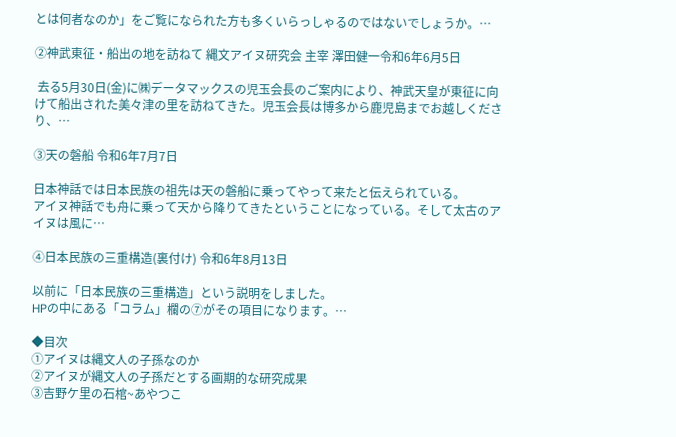とは何者なのか」をご覧になられた方も多くいらっしゃるのではないでしょうか。…

②神武東征・船出の地を訪ねて 縄文アイヌ研究会 主宰 澤田健一令和6年6月5日

 去る5月30日(金)に㈱データマックスの児玉会長のご案内により、神武天皇が東征に向けて船出された美々津の里を訪ねてきた。児玉会長は博多から鹿児島までお越しくださり、…

③天の磐船 令和6年7月7日

日本神話では日本民族の祖先は天の磐船に乗ってやって来たと伝えられている。
アイヌ神話でも舟に乗って天から降りてきたということになっている。そして太古のアイヌは風に…

④日本民族の三重構造(裏付け) 令和6年8月13日

以前に「日本民族の三重構造」という説明をしました。
HPの中にある「コラム」欄の⑦がその項目になります。…

◆目次
①アイヌは縄文人の子孫なのか
②アイヌが縄文人の子孫だとする画期的な研究成果
③吉野ケ里の石棺~あやつこ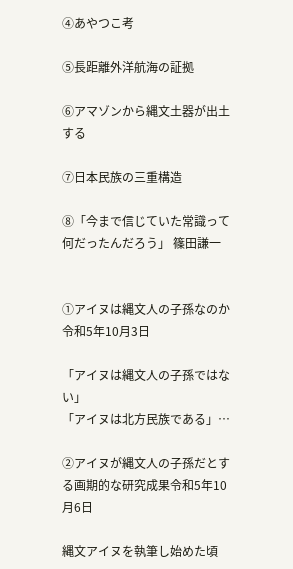④あやつこ考

⑤長距離外洋航海の証拠

⑥アマゾンから縄文土器が出土する

⑦日本民族の三重構造

⑧「今まで信じていた常識って何だったんだろう」 篠田謙一


①アイヌは縄文人の子孫なのか令和5年10月3日

「アイヌは縄文人の子孫ではない」
「アイヌは北方民族である」…

②アイヌが縄文人の子孫だとする画期的な研究成果令和5年10月6日

縄文アイヌを執筆し始めた頃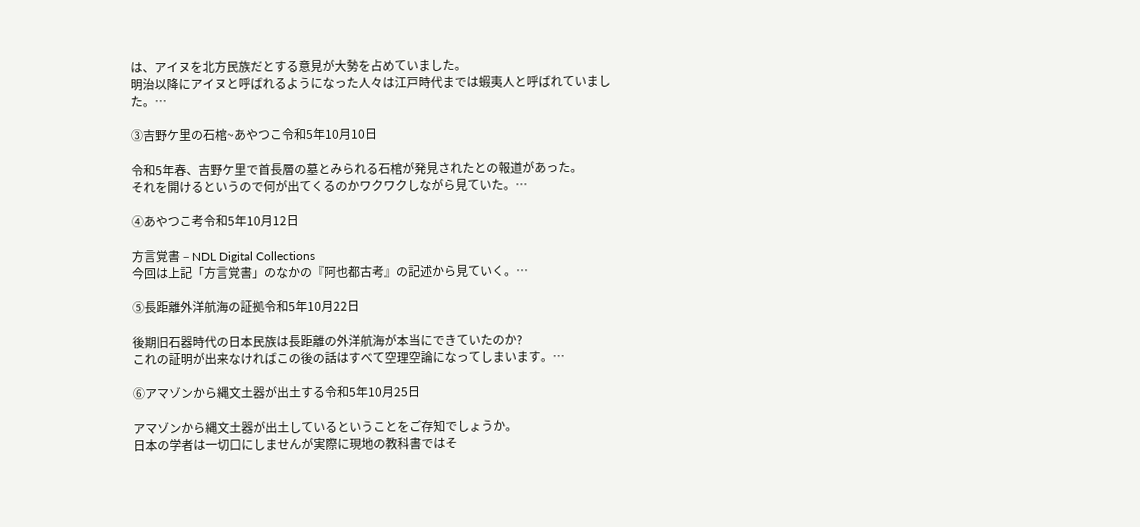は、アイヌを北方民族だとする意見が大勢を占めていました。
明治以降にアイヌと呼ばれるようになった人々は江戸時代までは蝦夷人と呼ばれていました。…

③吉野ケ里の石棺~あやつこ令和5年10月10日

令和5年春、吉野ケ里で首長層の墓とみられる石棺が発見されたとの報道があった。
それを開けるというので何が出てくるのかワクワクしながら見ていた。…

④あやつこ考令和5年10月12日

方言覚書 – NDL Digital Collections
今回は上記「方言覚書」のなかの『阿也都古考』の記述から見ていく。…

⑤長距離外洋航海の証拠令和5年10月22日

後期旧石器時代の日本民族は長距離の外洋航海が本当にできていたのか?
これの証明が出来なければこの後の話はすべて空理空論になってしまいます。…

⑥アマゾンから縄文土器が出土する令和5年10月25日

アマゾンから縄文土器が出土しているということをご存知でしょうか。
日本の学者は一切口にしませんが実際に現地の教科書ではそ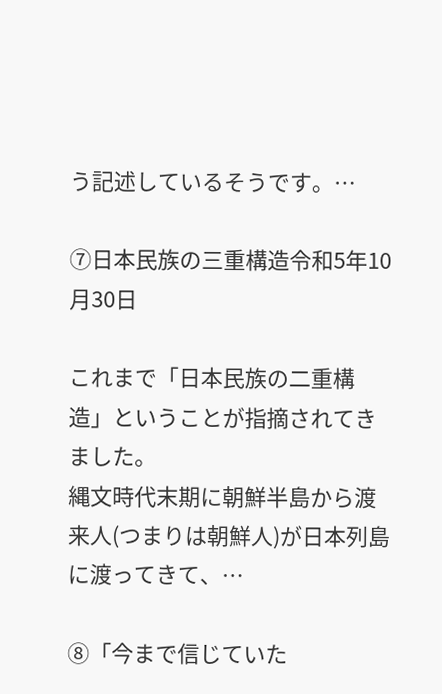う記述しているそうです。…

⑦日本民族の三重構造令和5年10月30日

これまで「日本民族の二重構造」ということが指摘されてきました。
縄文時代末期に朝鮮半島から渡来人(つまりは朝鮮人)が日本列島に渡ってきて、…

⑧「今まで信じていた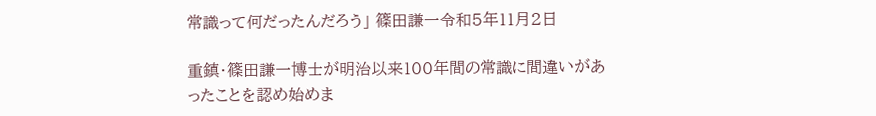常識って何だったんだろう」 篠田謙一令和5年11月2日

重鎮・篠田謙一博士が明治以来100年間の常識に間違いがあったことを認め始めま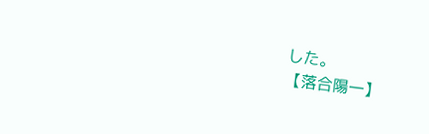した。
【落合陽一】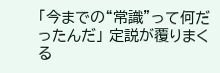「今までの“常識”って何だったんだ」 定説が覆りまくる